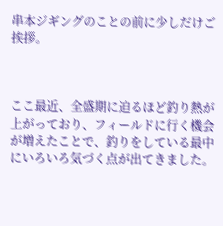串本ジギングのことの前に少しだけご挨拶。



ここ最近、全盛期に迫るほど釣り熱が上がっており、フィールドに行く機会が増えたことで、釣りをしている最中にいろいろ気づく点が出てきました。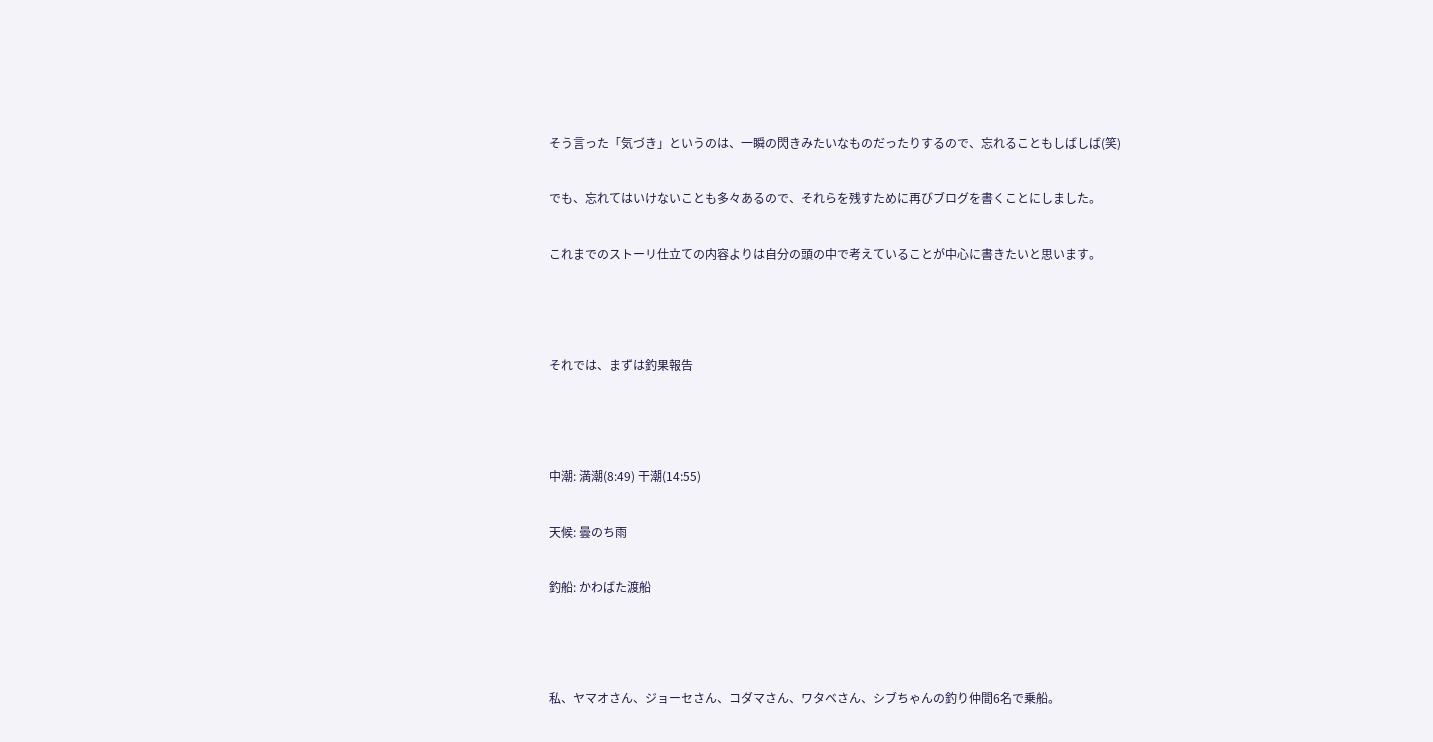そう言った「気づき」というのは、一瞬の閃きみたいなものだったりするので、忘れることもしばしば(笑)

でも、忘れてはいけないことも多々あるので、それらを残すために再びブログを書くことにしました。

これまでのストーリ仕立ての内容よりは自分の頭の中で考えていることが中心に書きたいと思います。



それでは、まずは釣果報告



中潮: 満潮(8:49) 干潮(14:55)

天候: 曇のち雨

釣船: かわばた渡船



私、ヤマオさん、ジョーセさん、コダマさん、ワタベさん、シブちゃんの釣り仲間6名で乗船。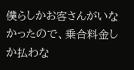僕らしかお客さんがいなかったので、乗合料金しか払わな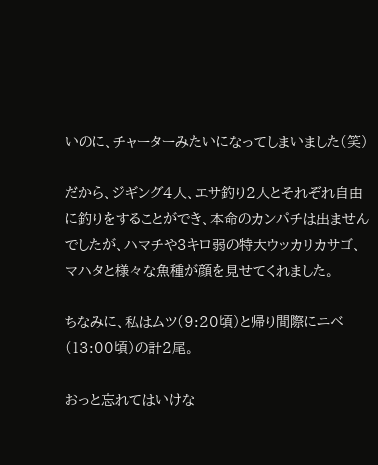いのに、チャーターみたいになってしまいました(笑)

だから、ジギング4人、エサ釣り2人とそれぞれ自由に釣りをすることができ、本命のカンパチは出ませんでしたが、ハマチや3キロ弱の特大ウッカリカサゴ、マハタと様々な魚種が顔を見せてくれました。

ちなみに、私はムツ(9:20頃)と帰り間際にニベ(13:00頃)の計2尾。

おっと忘れてはいけな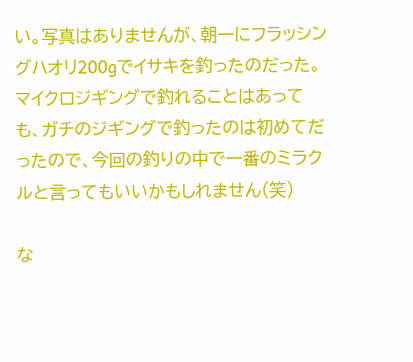い。写真はありませんが、朝一にフラッシングハオリ200gでイサキを釣ったのだった。マイクロジギングで釣れることはあっても、ガチのジギングで釣ったのは初めてだったので、今回の釣りの中で一番のミラクルと言ってもいいかもしれません(笑)

な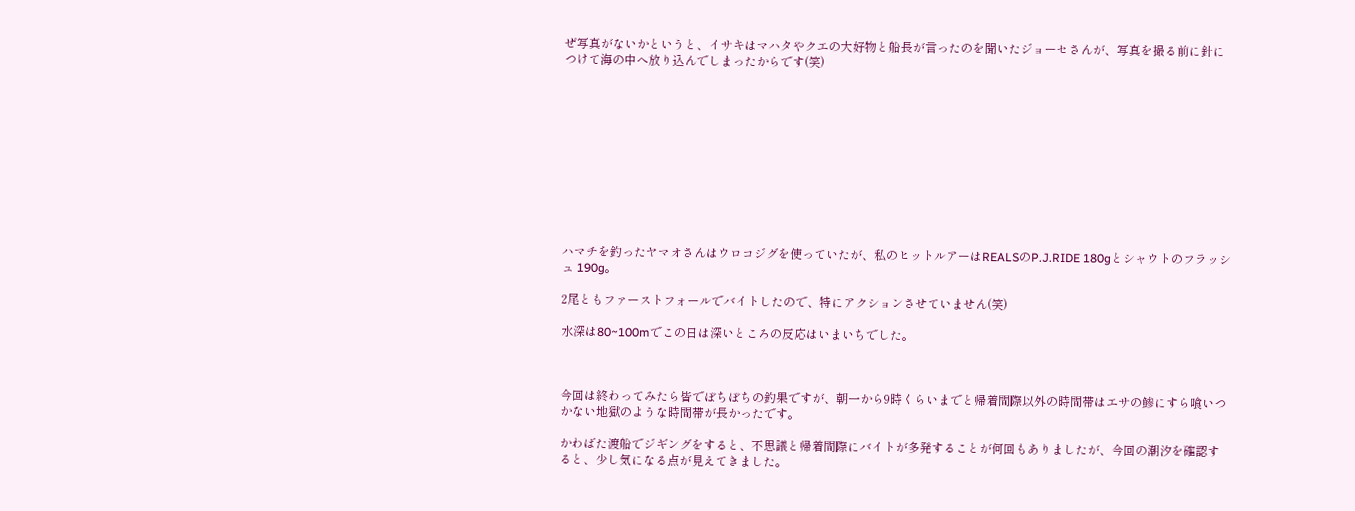ぜ写真がないかというと、イサキはマハタやクエの大好物と船長が言ったのを聞いたジョーセさんが、写真を撮る前に針につけて海の中へ放り込んでしまったからです(笑)











ハマチを釣ったヤマオさんはウロコジグを使っていたが、私のヒットルアーはREALSのP.J.RIDE 180gとシャウトのフラッシュ 190g。

2尾ともファーストフォールでバイトしたので、特にアクションさせていません(笑)

水深は80~100mでこの日は深いところの反応はいまいちでした。



今回は終わってみたら皆でぼちぼちの釣果ですが、朝一から9時くらいまでと帰着間際以外の時間帯はエサの鯵にすら喰いつかない地獄のような時間帯が長かったです。

かわばた渡船でジギングをすると、不思議と帰着間際にバイトが多発することが何回もありましたが、今回の潮汐を確認すると、少し気になる点が見えてきました。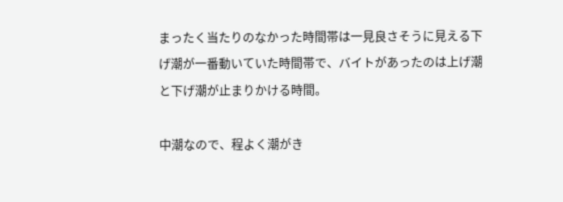まったく当たりのなかった時間帯は一見良さそうに見える下げ潮が一番動いていた時間帯で、バイトがあったのは上げ潮と下げ潮が止まりかける時間。

中潮なので、程よく潮がき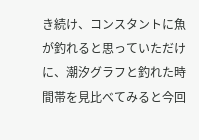き続け、コンスタントに魚が釣れると思っていただけに、潮汐グラフと釣れた時間帯を見比べてみると今回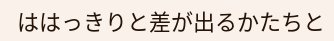ははっきりと差が出るかたちと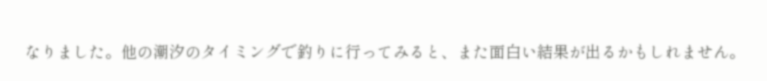なりました。他の潮汐のタイミングで釣りに行ってみると、また面白い結果が出るかもしれません。